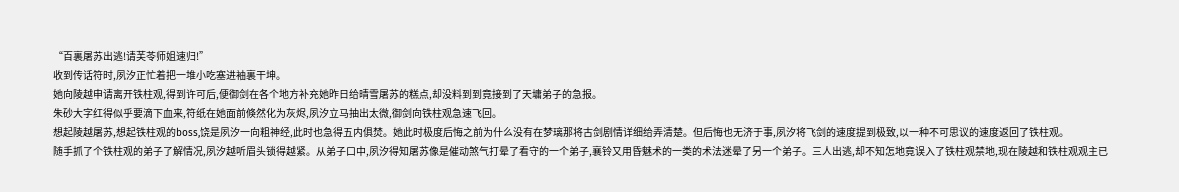“百裏屠苏出逃!请芙苓师姐速归!”
收到传话符时,夙汐正忙着把一堆小吃塞进袖裏干坤。
她向陵越申请离开铁柱观,得到许可后,便御剑在各个地方补充她昨日给晴雪屠苏的糕点,却没料到到竟接到了天墉弟子的急报。
朱砂大字红得似乎要滴下血来,符纸在她面前倏然化为灰烬,夙汐立马抽出太微,御剑向铁柱观急速飞回。
想起陵越屠苏,想起铁柱观的boss,饶是夙汐一向粗神经,此时也急得五内俱焚。她此时极度后悔之前为什么没有在梦璃那将古剑剧情详细给弄清楚。但后悔也无济于事,夙汐将飞剑的速度提到极致,以一种不可思议的速度返回了铁柱观。
随手抓了个铁柱观的弟子了解情况,夙汐越听眉头锁得越紧。从弟子口中,夙汐得知屠苏像是催动煞气打晕了看守的一个弟子,襄铃又用昏魅术的一类的术法迷晕了另一个弟子。三人出逃,却不知怎地竟误入了铁柱观禁地,现在陵越和铁柱观观主已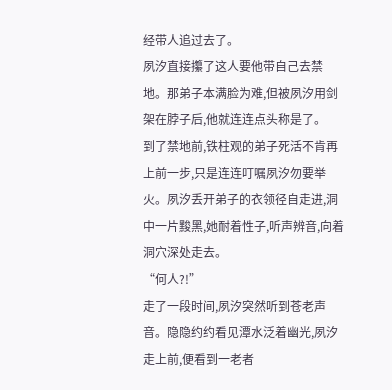经带人追过去了。
夙汐直接攥了这人要他带自己去禁地。那弟子本满脸为难,但被夙汐用剑架在脖子后,他就连连点头称是了。
到了禁地前,铁柱观的弟子死活不肯再上前一步,只是连连叮嘱夙汐勿要举火。夙汐丢开弟子的衣领径自走进,洞中一片黢黑,她耐着性子,听声辨音,向着洞穴深处走去。
“何人?!”
走了一段时间,夙汐突然听到苍老声音。隐隐约约看见潭水泛着幽光,夙汐走上前,便看到一老者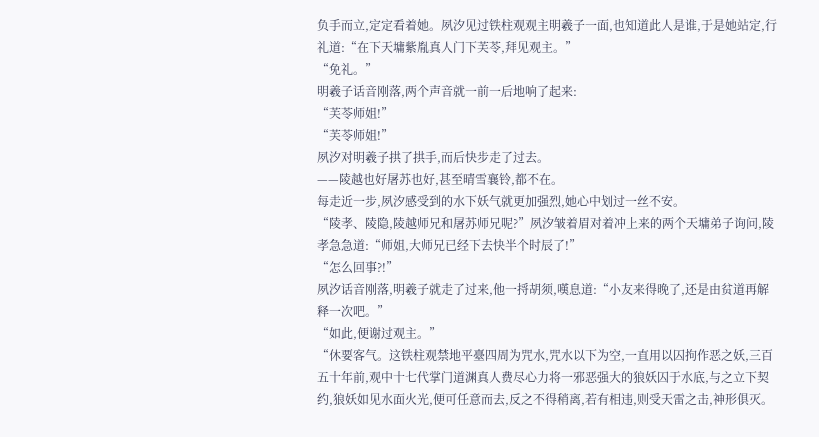负手而立,定定看着她。夙汐见过铁柱观观主明羲子一面,也知道此人是谁,于是她站定,行礼道:“在下天墉紫胤真人门下芙苓,拜见观主。”
“免礼。”
明羲子话音刚落,两个声音就一前一后地响了起来:
“芙苓师姐!”
“芙苓师姐!”
夙汐对明羲子拱了拱手,而后快步走了过去。
——陵越也好屠苏也好,甚至晴雪襄铃,都不在。
每走近一步,夙汐感受到的水下妖气就更加强烈,她心中划过一丝不安。
“陵孝、陵隐,陵越师兄和屠苏师兄呢?”夙汐皱着眉对着冲上来的两个天墉弟子询问,陵孝急急道:“师姐,大师兄已经下去快半个时辰了!”
“怎么回事?!”
夙汐话音刚落,明羲子就走了过来,他一捋胡须,嘆息道:“小友来得晚了,还是由贫道再解释一次吧。”
“如此,便谢过观主。”
“休要客气。这铁柱观禁地平臺四周为咒水,咒水以下为空,一直用以囚拘作恶之妖,三百五十年前,观中十七代掌门道渊真人费尽心力将一邪恶强大的狼妖囚于水底,与之立下契约,狼妖如见水面火光,便可任意而去,反之不得稍离,若有相违,则受天雷之击,神形俱灭。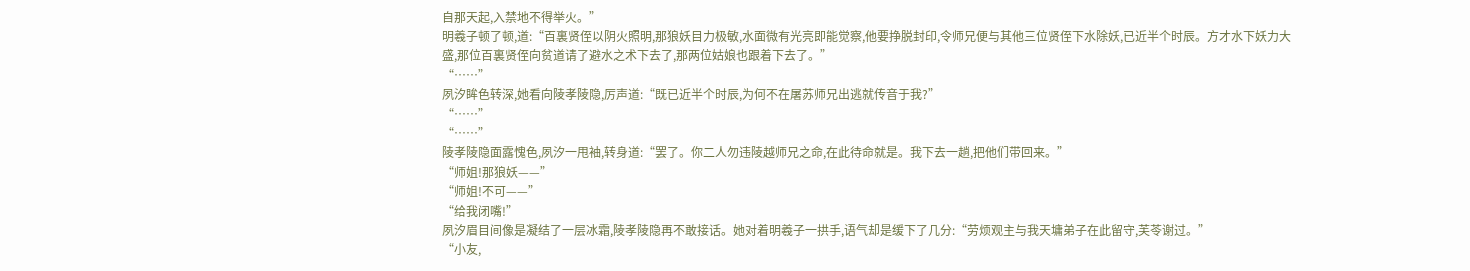自那天起,入禁地不得举火。”
明羲子顿了顿,道:“百裏贤侄以阴火照明,那狼妖目力极敏,水面微有光亮即能觉察,他要挣脱封印,令师兄便与其他三位贤侄下水除妖,已近半个时辰。方才水下妖力大盛,那位百裏贤侄向贫道请了避水之术下去了,那两位姑娘也跟着下去了。”
“……”
夙汐眸色转深,她看向陵孝陵隐,厉声道:“既已近半个时辰,为何不在屠苏师兄出逃就传音于我?”
“……”
“……”
陵孝陵隐面露愧色,夙汐一甩袖,转身道:“罢了。你二人勿违陵越师兄之命,在此待命就是。我下去一趟,把他们带回来。”
“师姐!那狼妖——”
“师姐!不可——”
“给我闭嘴!”
夙汐眉目间像是凝结了一层冰霜,陵孝陵隐再不敢接话。她对着明羲子一拱手,语气却是缓下了几分:“劳烦观主与我天墉弟子在此留守,芙苓谢过。”
“小友,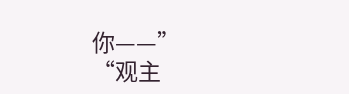你——”
“观主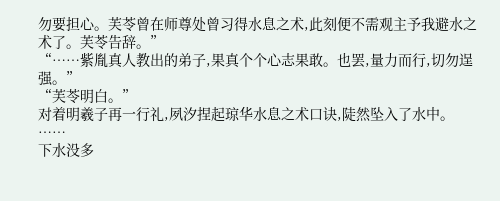勿要担心。芙苓曾在师尊处曾习得水息之术,此刻便不需观主予我避水之术了。芙苓告辞。”
“……紫胤真人教出的弟子,果真个个心志果敢。也罢,量力而行,切勿逞强。”
“芙苓明白。”
对着明羲子再一行礼,夙汐捏起琼华水息之术口诀,陡然坠入了水中。
……
下水没多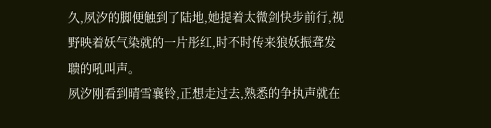久,夙汐的脚便触到了陆地,她提着太微剑快步前行,视野映着妖气染就的一片彤红,时不时传来狼妖振聋发聩的吼叫声。
夙汐刚看到晴雪襄铃,正想走过去,熟悉的争执声就在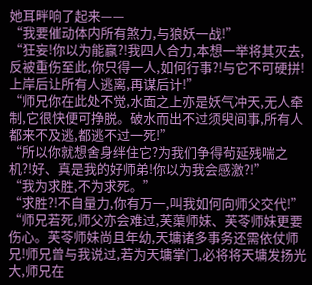她耳畔响了起来——
“我要催动体内所有煞力,与狼妖一战!”
“狂妄!你以为能赢?!我四人合力,本想一举将其灭去,反被重伤至此,你只得一人,如何行事?!与它不可硬拼!上岸后让所有人逃离,再谋后计!”
“师兄你在此处不觉,水面之上亦是妖气冲天,无人牵制,它很快便可挣脱。破水而出不过须臾间事,所有人都来不及逃,都逃不过一死!”
“所以你就想舍身绊住它?为我们争得茍延残喘之机?!好、真是我的好师弟!你以为我会感激?!”
“我为求胜,不为求死。”
“求胜?!不自量力,你有万一,叫我如何向师父交代!”
“师兄若死,师父亦会难过,芙蕖师妹、芙苓师妹更要伤心。芙苓师妹尚且年幼,天墉诸多事务还需依仗师兄!师兄曾与我说过,若为天墉掌门,必将将天墉发扬光大,师兄在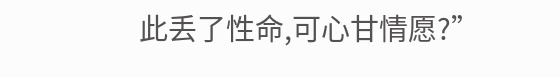此丢了性命,可心甘情愿?”